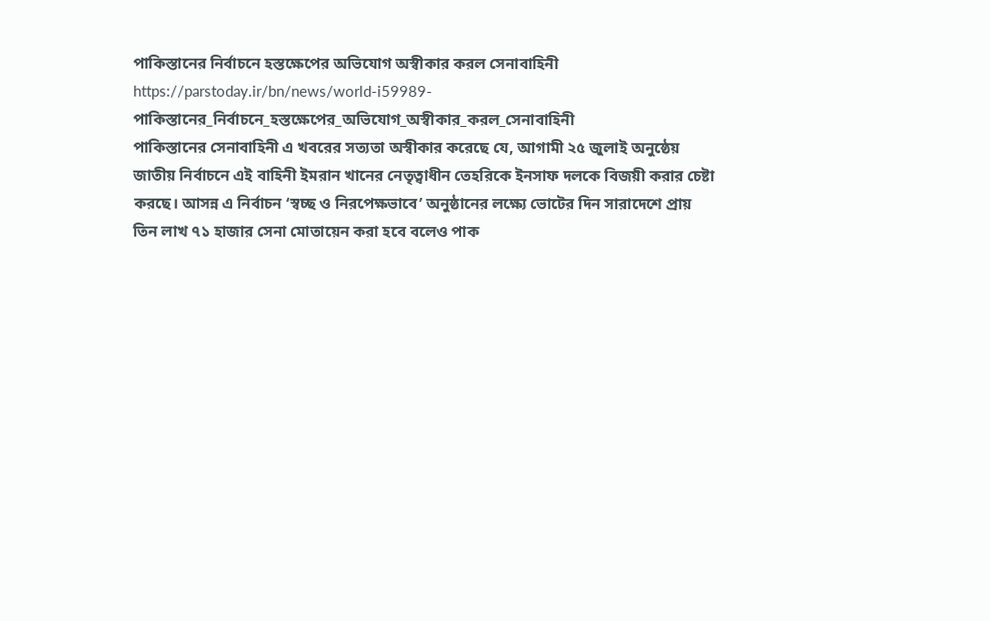পাকিস্তানের নির্বাচনে হস্তক্ষেপের অভিযোগ অস্বীকার করল সেনাবাহিনী
https://parstoday.ir/bn/news/world-i59989-পাকিস্তানের_নির্বাচনে_হস্তক্ষেপের_অভিযোগ_অস্বীকার_করল_সেনাবাহিনী
পাকিস্তানের সেনাবাহিনী এ খবরের সত্যতা অস্বীকার করেছে যে, আগামী ২৫ জুলাই অনুষ্ঠেয় জাতীয় নির্বাচনে এই বাহিনী ইমরান খানের নেতৃত্বাধীন তেহরিকে ইনসাফ দলকে বিজয়ী করার চেষ্টা করছে। আসন্ন এ নির্বাচন ‘স্বচ্ছ ও নিরপেক্ষভাবে’ অনুষ্ঠানের লক্ষ্যে ভোটের দিন সারাদেশে প্রায় তিন লাখ ৭১ হাজার সেনা মোতায়েন করা হবে বলেও পাক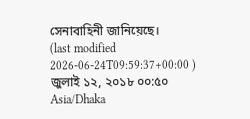সেনাবাহিনী জানিয়েছে।
(last modified 2026-06-24T09:59:37+00:00 )
জুলাই ১২, ২০১৮ ০০:৫০ Asia/Dhaka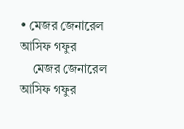• মেজর জেনারেল আসিফ গফুর
    মেজর জেনারেল আসিফ গফুর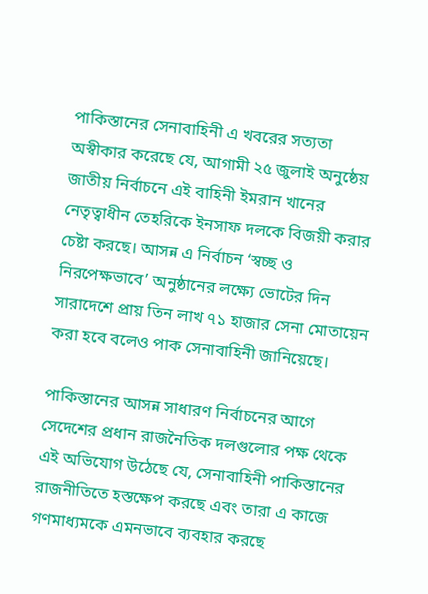পাকিস্তানের সেনাবাহিনী এ খবরের সত্যতা অস্বীকার করেছে যে, আগামী ২৫ জুলাই অনুষ্ঠেয় জাতীয় নির্বাচনে এই বাহিনী ইমরান খানের নেতৃত্বাধীন তেহরিকে ইনসাফ দলকে বিজয়ী করার চেষ্টা করছে। আসন্ন এ নির্বাচন ‘স্বচ্ছ ও নিরপেক্ষভাবে’ অনুষ্ঠানের লক্ষ্যে ভোটের দিন সারাদেশে প্রায় তিন লাখ ৭১ হাজার সেনা মোতায়েন করা হবে বলেও পাক সেনাবাহিনী জানিয়েছে।

পাকিস্তানের আসন্ন সাধারণ নির্বাচনের আগে সেদেশের প্রধান রাজনৈতিক দলগুলোর পক্ষ থেকে এই অভিযোগ উঠেছে যে, সেনাবাহিনী পাকিস্তানের রাজনীতিতে হস্তক্ষেপ করছে এবং তারা এ কাজে গণমাধ্যমকে এমনভাবে ব্যবহার করছে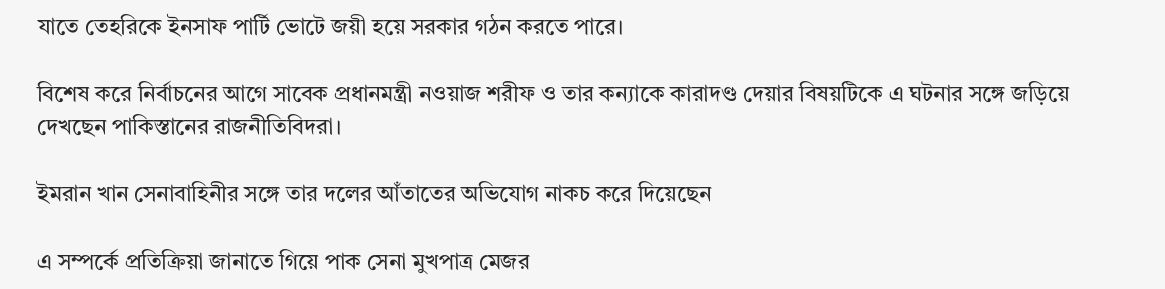যাতে তেহরিকে ইনসাফ পার্টি ভোটে জয়ী হয়ে সরকার গঠন করতে পারে।

বিশেষ করে নির্বাচনের আগে সাবেক প্রধানমন্ত্রী নওয়াজ শরীফ ও তার কন্যাকে কারাদণ্ড দেয়ার বিষয়টিকে এ ঘটনার সঙ্গে জড়িয়ে দেখছেন পাকিস্তানের রাজনীতিবিদরা।

ইমরান খান সেনাবাহিনীর সঙ্গে তার দলের আঁতাতের অভিযোগ নাকচ করে দিয়েছেন

এ সম্পর্কে প্রতিক্রিয়া জানাতে গিয়ে পাক সেনা মুখপাত্র মেজর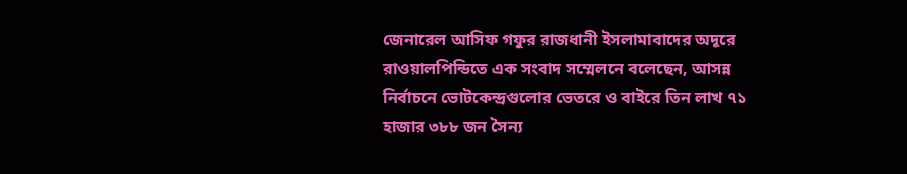জেনারেল আসিফ গফুর রাজধানী ইসলামাবাদের অদূরে রাওয়ালপিন্ডিতে এক সংবাদ সম্মেলনে বলেছেন, আসন্ন নির্বাচনে ভোটকেন্দ্রগুলোর ভেতরে ও বাইরে তিন লাখ ৭১ হাজার ৩৮৮ জন সৈন্য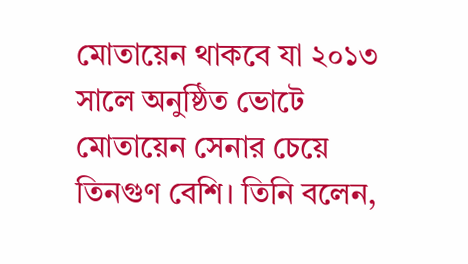মোতায়েন থাকবে যা ২০১৩ সালে অনুষ্ঠিত ভোটে মোতায়েন সেনার চেয়ে তিনগুণ বেশি। তিনি বলেন,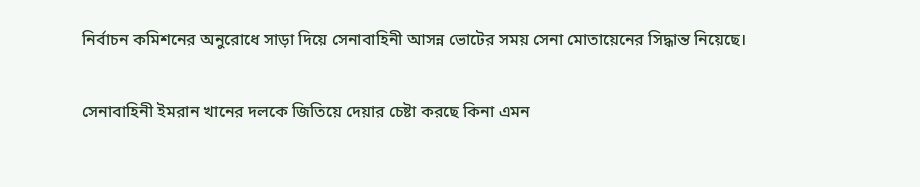নির্বাচন কমিশনের অনুরোধে সাড়া দিয়ে সেনাবাহিনী আসন্ন ভোটের সময় সেনা মোতায়েনের সিদ্ধান্ত নিয়েছে।

সেনাবাহিনী ইমরান খানের দলকে জিতিয়ে দেয়ার চেষ্টা করছে কিনা এমন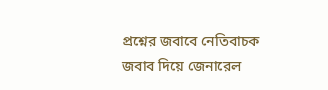প্রশ্নের জবাবে নেতিবাচক জবাব দিয়ে জেনারেল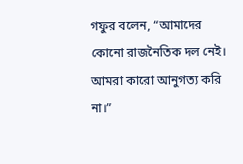গফুর বলেন, “আমাদের কোনো রাজনৈতিক দল নেই। আমরা কারো আনুগত্য করি না।”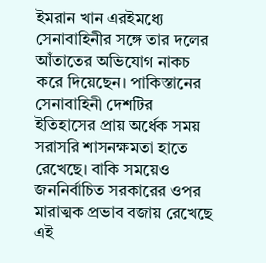ইমরান খান এরইমধ্যে সেনাবাহিনীর সঙ্গে তার দলের আঁতাতের অভিযোগ নাকচ করে দিয়েছেন। পাকিস্তানের সেনাবাহিনী দেশটির ইতিহাসের প্রায় অর্ধেক সময় সরাসরি শাসনক্ষমতা হাতে রেখেছে। বাকি সময়েও জননির্বাচিত সরকারের ওপর মারাত্মক প্রভাব বজায় রেখেছে এই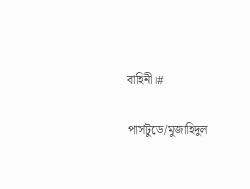বাহিনী।#

পার্সটুডে/মুজাহিদুল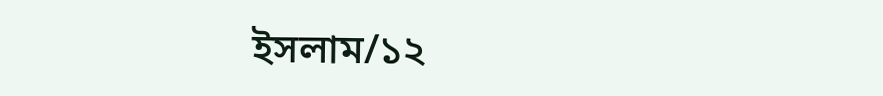ইসলাম/১২